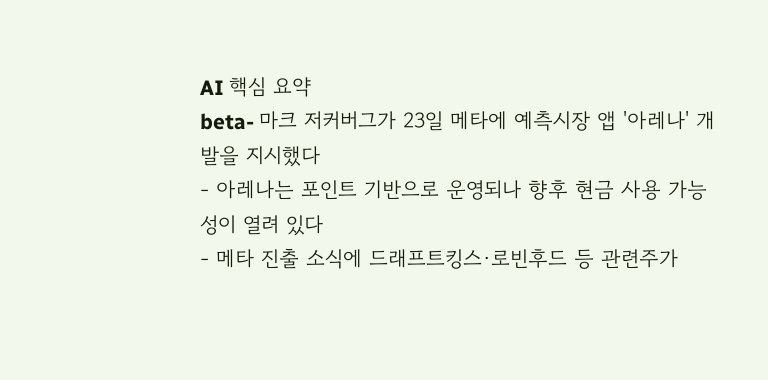AI 핵심 요약
beta- 마크 저커버그가 23일 메타에 예측시장 앱 '아레나' 개발을 지시했다
- 아레나는 포인트 기반으로 운영되나 향후 현금 사용 가능성이 열려 있다
- 메타 진출 소식에 드래프트킹스·로빈후드 등 관련주가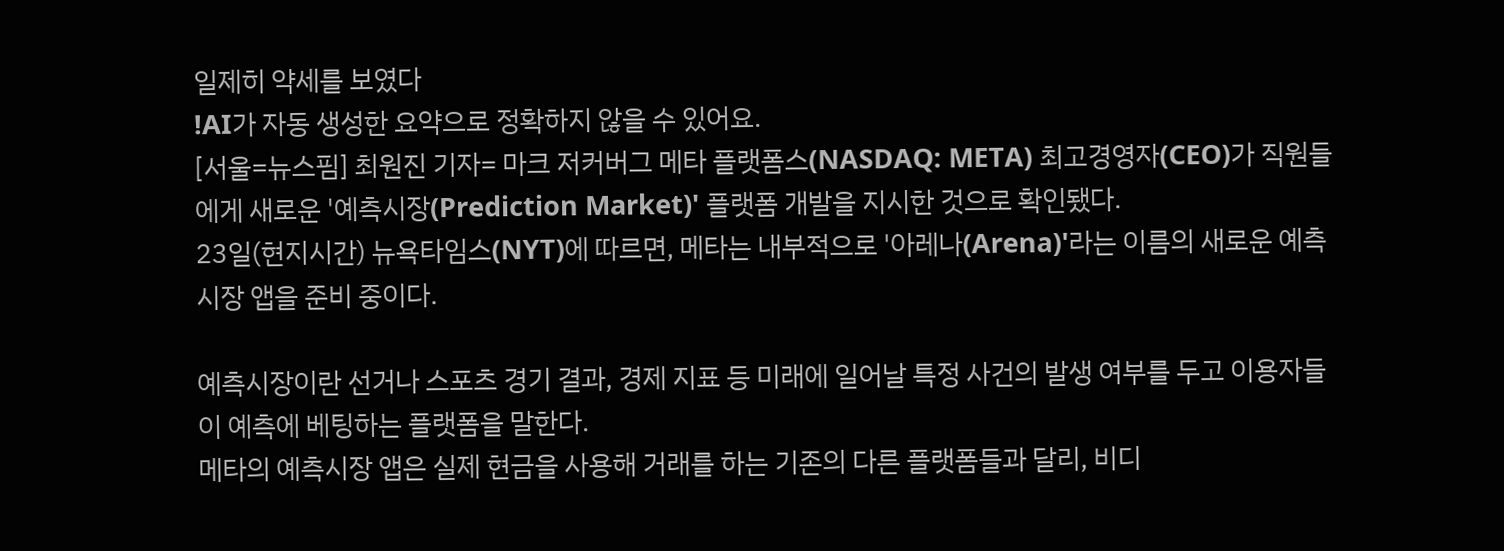일제히 약세를 보였다
!AI가 자동 생성한 요약으로 정확하지 않을 수 있어요.
[서울=뉴스핌] 최원진 기자= 마크 저커버그 메타 플랫폼스(NASDAQ: META) 최고경영자(CEO)가 직원들에게 새로운 '예측시장(Prediction Market)' 플랫폼 개발을 지시한 것으로 확인됐다.
23일(현지시간) 뉴욕타임스(NYT)에 따르면, 메타는 내부적으로 '아레나(Arena)'라는 이름의 새로운 예측시장 앱을 준비 중이다.

예측시장이란 선거나 스포츠 경기 결과, 경제 지표 등 미래에 일어날 특정 사건의 발생 여부를 두고 이용자들이 예측에 베팅하는 플랫폼을 말한다.
메타의 예측시장 앱은 실제 현금을 사용해 거래를 하는 기존의 다른 플랫폼들과 달리, 비디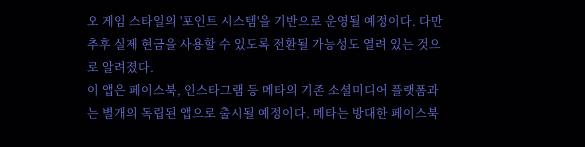오 게임 스타일의 '포인트 시스템'을 기반으로 운영될 예정이다. 다만 추후 실제 현금을 사용할 수 있도록 전환될 가능성도 열려 있는 것으로 알려졌다.
이 앱은 페이스북, 인스타그램 등 메타의 기존 소셜미디어 플랫폼과는 별개의 독립된 앱으로 출시될 예정이다. 메타는 방대한 페이스북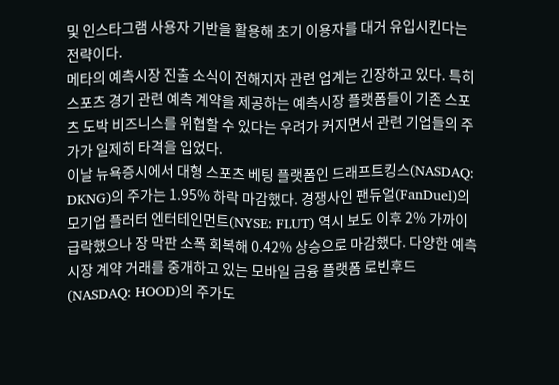및 인스타그램 사용자 기반을 활용해 초기 이용자를 대거 유입시킨다는 전략이다.
메타의 예측시장 진출 소식이 전해지자 관련 업계는 긴장하고 있다. 특히 스포츠 경기 관련 예측 계약을 제공하는 예측시장 플랫폼들이 기존 스포츠 도박 비즈니스를 위협할 수 있다는 우려가 커지면서 관련 기업들의 주가가 일제히 타격을 입었다.
이날 뉴욕증시에서 대형 스포츠 베팅 플랫폼인 드래프트킹스(NASDAQ: DKNG)의 주가는 1.95% 하락 마감했다. 경쟁사인 팬듀얼(FanDuel)의 모기업 플러터 엔터테인먼트(NYSE: FLUT) 역시 보도 이후 2% 가까이 급락했으나 장 막판 소폭 회복해 0.42% 상승으로 마감했다. 다양한 예측시장 계약 거래를 중개하고 있는 모바일 금융 플랫폼 로빈후드(NASDAQ: HOOD)의 주가도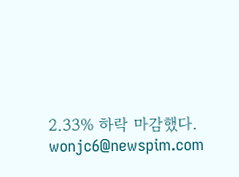2.33% 하락 마감했다.
wonjc6@newspim.com